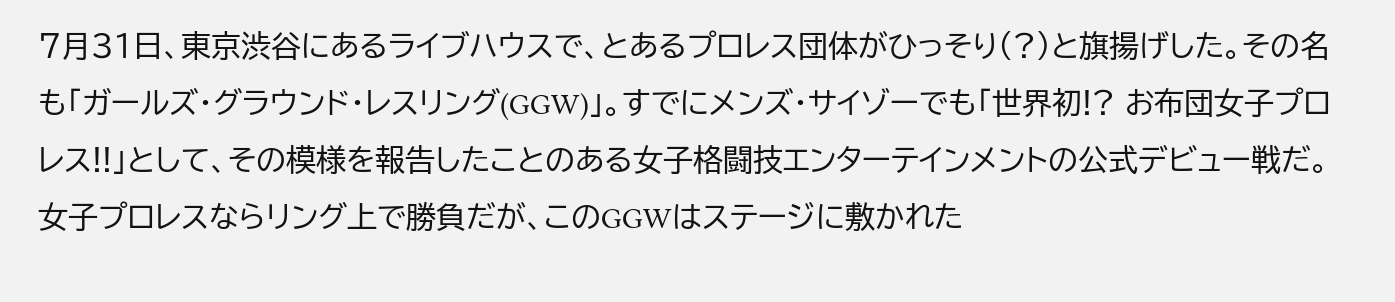7月31日、東京渋谷にあるライブハウスで、とあるプロレス団体がひっそり(?)と旗揚げした。その名も「ガールズ・グラウンド・レスリング(GGW)」。すでにメンズ・サイゾーでも「世界初!? お布団女子プロレス!!」として、その模様を報告したことのある女子格闘技エンターテインメントの公式デビュー戦だ。
女子プロレスならリング上で勝負だが、このGGWはステージに敷かれた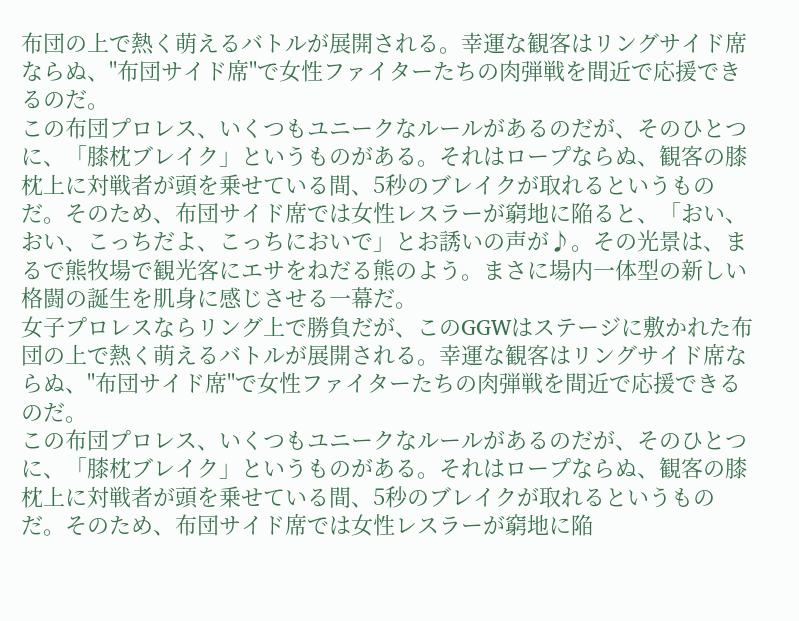布団の上で熱く萌えるバトルが展開される。幸運な観客はリングサイド席ならぬ、"布団サイド席"で女性ファイターたちの肉弾戦を間近で応援できるのだ。
この布団プロレス、いくつもユニークなルールがあるのだが、そのひとつに、「膝枕ブレイク」というものがある。それはロープならぬ、観客の膝枕上に対戦者が頭を乗せている間、5秒のブレイクが取れるというものだ。そのため、布団サイド席では女性レスラーが窮地に陥ると、「おい、おい、こっちだよ、こっちにおいで」とお誘いの声が♪。その光景は、まるで熊牧場で観光客にエサをねだる熊のよう。まさに場内一体型の新しい格闘の誕生を肌身に感じさせる一幕だ。
女子プロレスならリング上で勝負だが、このGGWはステージに敷かれた布団の上で熱く萌えるバトルが展開される。幸運な観客はリングサイド席ならぬ、"布団サイド席"で女性ファイターたちの肉弾戦を間近で応援できるのだ。
この布団プロレス、いくつもユニークなルールがあるのだが、そのひとつに、「膝枕ブレイク」というものがある。それはロープならぬ、観客の膝枕上に対戦者が頭を乗せている間、5秒のブレイクが取れるというものだ。そのため、布団サイド席では女性レスラーが窮地に陥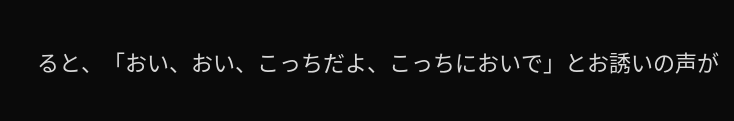ると、「おい、おい、こっちだよ、こっちにおいで」とお誘いの声が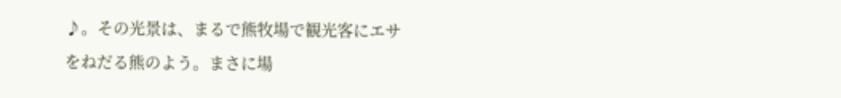♪。その光景は、まるで熊牧場で観光客にエサをねだる熊のよう。まさに場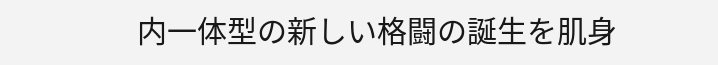内一体型の新しい格闘の誕生を肌身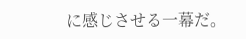に感じさせる一幕だ。